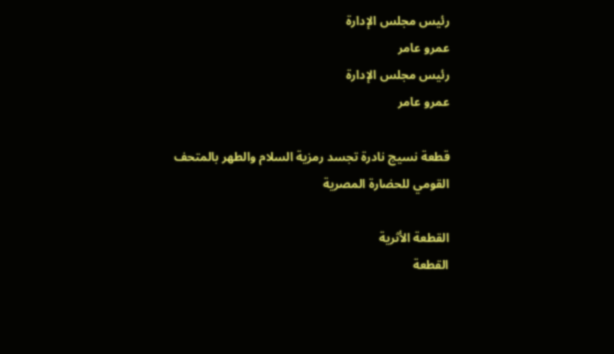رئيس مجلس الإدارة
عمرو عامر
رئيس مجلس الإدارة
عمرو عامر

قطعة نسيج نادرة تجسد رمزية السلام والطهر بالمتحف القومي للحضارة المصرية

القطعة الأثرية
القطعة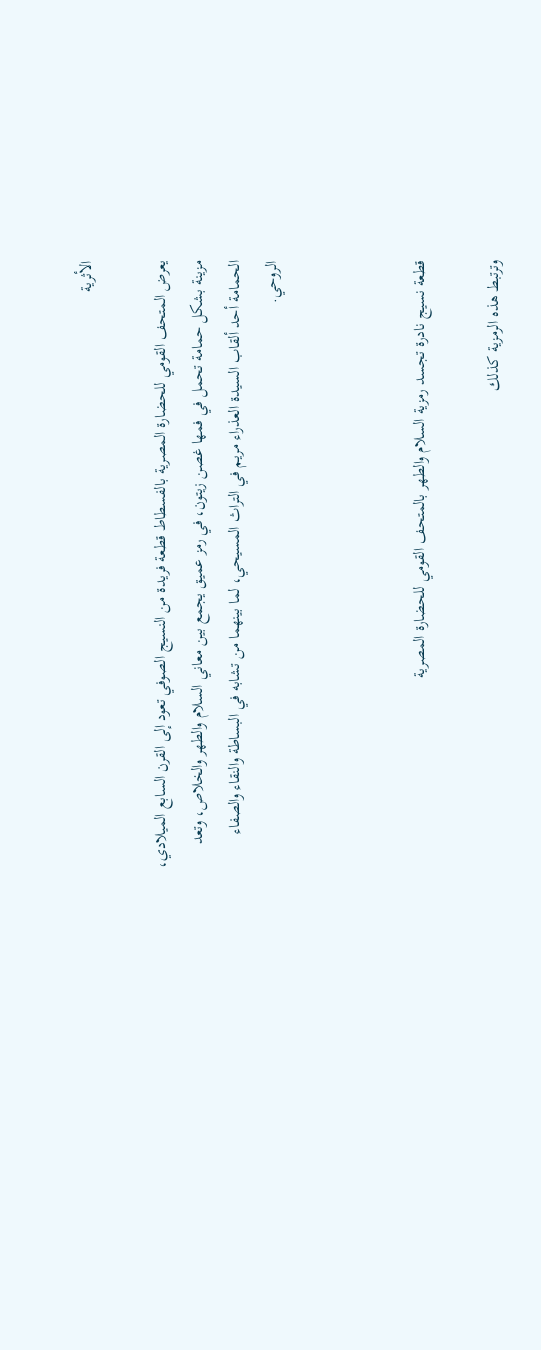الأثرية

يعرض المتحف القومي للحضارة المصرية بالفسطاط قطعة فريدة من النسيج الصوفي تعود إلى القرن السابع الميلادي، مزينة بشكل حمامة تحمل في فمها غصن زيتون، في رمز عميق يجمع بين معاني السلام والطهر والخلاص، وتعد الحمامة أحد ألقاب السيدة العذراء مريم في التراث المسيحي، لما بينهما من تشابه في البساطة والنقاء والصفاء الروحي.



قطعة نسيج نادرة تجسد رمزية السلام والطهر بالمتحف القومي للحضارة المصرية

وترتبط هذه الرمزية كذلك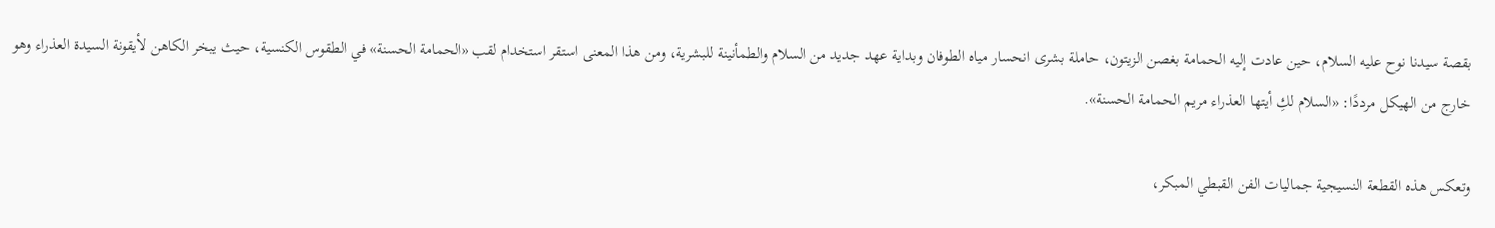بقصة سيدنا نوح عليه السلام، حين عادت إليه الحمامة بغصن الزيتون، حاملة بشرى انحسار مياه الطوفان وبداية عهد جديد من السلام والطمأنينة للبشرية، ومن هذا المعنى استقر استخدام لقب «الحمامة الحسنة» في الطقوس الكنسية، حيث يبخر الكاهن لأيقونة السيدة العذراء وهو خارج من الهيكل مرددًا: «السلام لكِ أيتها العذراء مريم الحمامة الحسنة».

وتعكس هذه القطعة النسيجية جماليات الفن القبطي المبكر،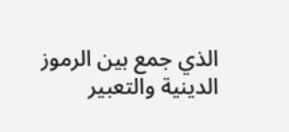الذي جمع بين الرموز الدينية والتعبير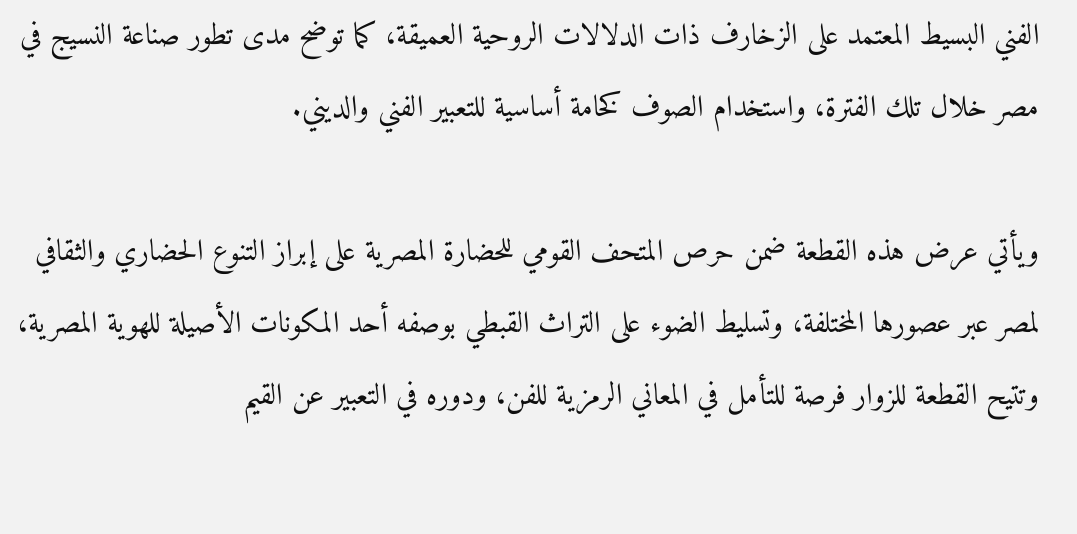الفني البسيط المعتمد على الزخارف ذات الدلالات الروحية العميقة، كما توضح مدى تطور صناعة النسيج في مصر خلال تلك الفترة، واستخدام الصوف كخامة أساسية للتعبير الفني والديني.

ويأتي عرض هذه القطعة ضمن حرص المتحف القومي للحضارة المصرية على إبراز التنوع الحضاري والثقافي لمصر عبر عصورها المختلفة، وتسليط الضوء على التراث القبطي بوصفه أحد المكونات الأصيلة للهوية المصرية، وتتيح القطعة للزوار فرصة للتأمل في المعاني الرمزية للفن، ودوره في التعبير عن القيم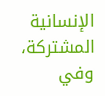الإنسانية المشتركة، وفي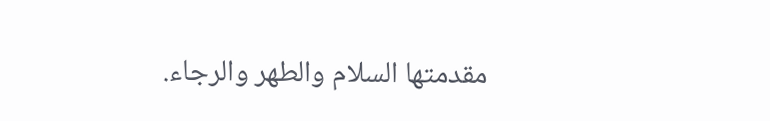مقدمتها السلام والطهر والرجاء.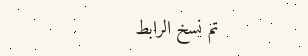تم نسخ الرابط